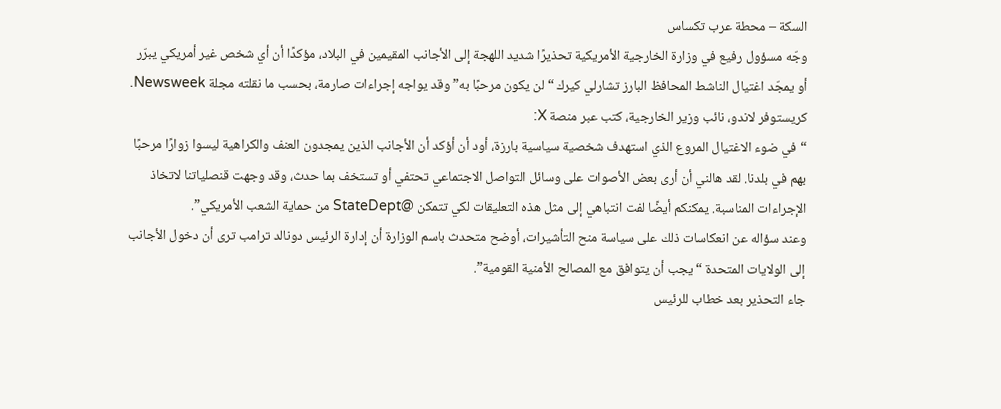السكة – محطة عرب تكساس
وجّه مسؤول رفيع في وزارة الخارجية الأمريكية تحذيرًا شديد اللهجة إلى الأجانب المقيمين في البلاد، مؤكدًا أن أي شخص غير أمريكي يبرّر أو يمجّد اغتيال الناشط المحافظ البارز تشارلي كيرك “لن يكون مرحبًا به” وقد يواجه إجراءات صارمة، بحسب ما نقلته مجلة Newsweek.
كريستوفر لاندو، نائب وزير الخارجية، كتب عبر منصة X:
“في ضوء الاغتيال المروع الذي استهدف شخصية سياسية بارزة، أود أن أؤكد أن الأجانب الذين يمجدون العنف والكراهية ليسوا زوارًا مرحبًا بهم في بلدنا. لقد هالني أن أرى بعض الأصوات على وسائل التواصل الاجتماعي تحتفي أو تستخف بما حدث، وقد وجهت قنصلياتنا لاتخاذ الإجراءات المناسبة. يمكنكم أيضًا لفت انتباهي إلى مثل هذه التعليقات لكي تتمكن @StateDept من حماية الشعب الأمريكي”.
وعند سؤاله عن انعكاسات ذلك على سياسة منح التأشيرات، أوضح متحدث باسم الوزارة أن إدارة الرئيس دونالد ترامب ترى أن دخول الأجانب إلى الولايات المتحدة “يجب أن يتوافق مع المصالح الأمنية القومية”.
جاء التحذير بعد خطاب للرئيس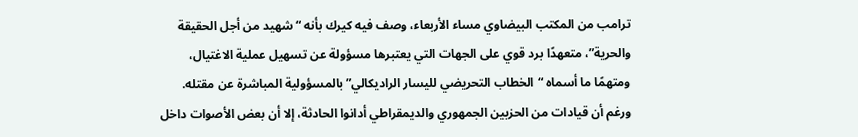ترامب من المكتب البيضاوي مساء الأربعاء، وصف فيه كيرك بأنه “شهيد من أجل الحقيقة والحرية”، متعهدًا برد قوي على الجهات التي يعتبرها مسؤولة عن تسهيل عملية الاغتيال، ومتهمًا ما أسماه “الخطاب التحريضي لليسار الراديكالي” بالمسؤولية المباشرة عن مقتله.
ورغم أن قيادات من الحزبين الجمهوري والديمقراطي أدانوا الحادثة، إلا أن بعض الأصوات داخل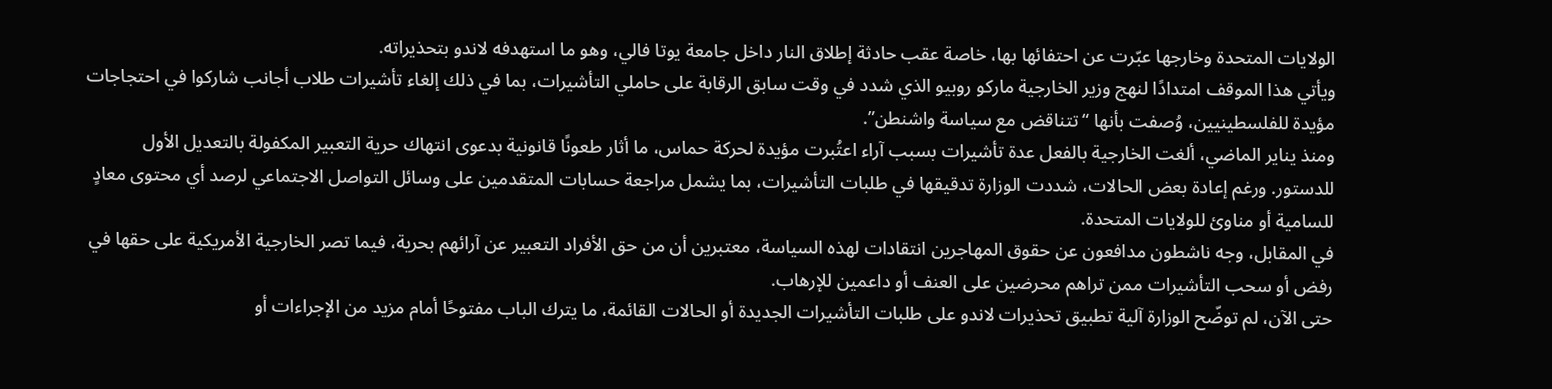الولايات المتحدة وخارجها عبّرت عن احتفائها بها، خاصة عقب حادثة إطلاق النار داخل جامعة يوتا فالي، وهو ما استهدفه لاندو بتحذيراته.
ويأتي هذا الموقف امتدادًا لنهج وزير الخارجية ماركو روبيو الذي شدد في وقت سابق الرقابة على حاملي التأشيرات، بما في ذلك إلغاء تأشيرات طلاب أجانب شاركوا في احتجاجات مؤيدة للفلسطينيين، وُصفت بأنها “تتناقض مع سياسة واشنطن”.
ومنذ يناير الماضي، ألغت الخارجية بالفعل عدة تأشيرات بسبب آراء اعتُبرت مؤيدة لحركة حماس، ما أثار طعونًا قانونية بدعوى انتهاك حرية التعبير المكفولة بالتعديل الأول للدستور. ورغم إعادة بعض الحالات، شددت الوزارة تدقيقها في طلبات التأشيرات، بما يشمل مراجعة حسابات المتقدمين على وسائل التواصل الاجتماعي لرصد أي محتوى معادٍ للسامية أو مناوئ للولايات المتحدة.
في المقابل، وجه ناشطون مدافعون عن حقوق المهاجرين انتقادات لهذه السياسة، معتبرين أن من حق الأفراد التعبير عن آرائهم بحرية، فيما تصر الخارجية الأمريكية على حقها في رفض أو سحب التأشيرات ممن تراهم محرضين على العنف أو داعمين للإرهاب.
حتى الآن، لم توضّح الوزارة آلية تطبيق تحذيرات لاندو على طلبات التأشيرات الجديدة أو الحالات القائمة، ما يترك الباب مفتوحًا أمام مزيد من الإجراءات أو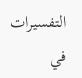التفسيرات في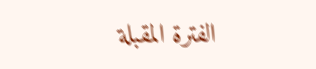الفترة المقبلة